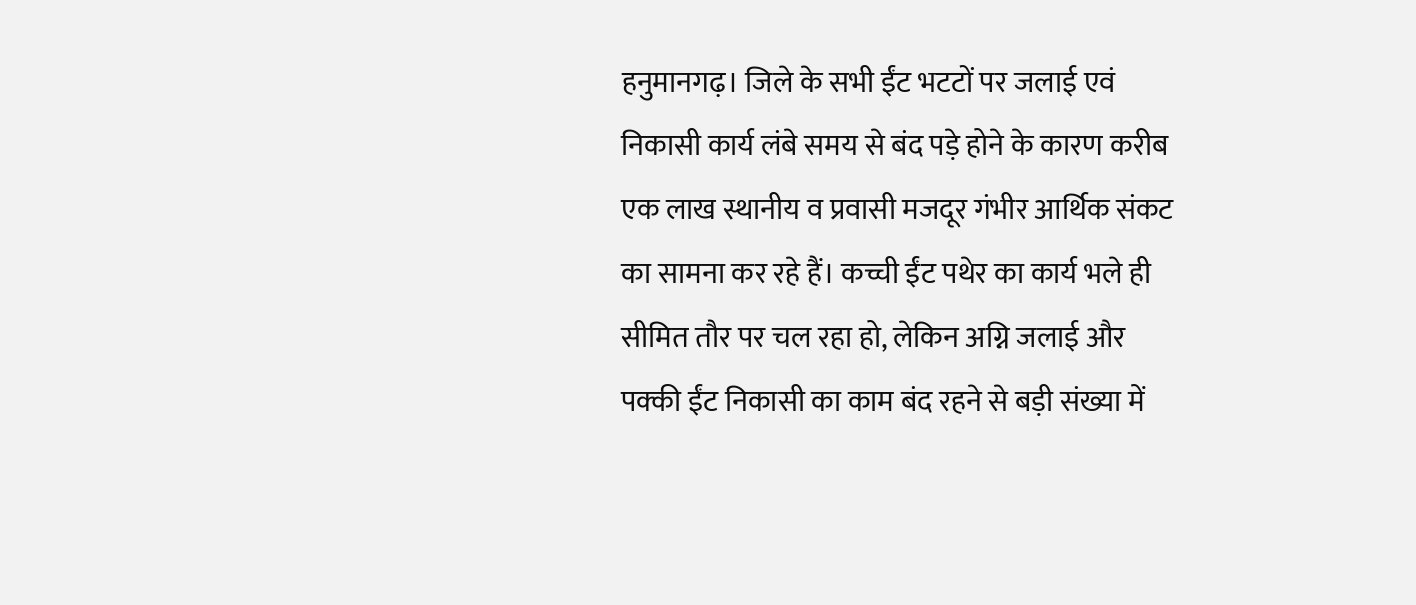हनुमानगढ़। जिले के सभी ईंट भटटों पर जलाई एवं निकासी कार्य लंबे समय से बंद पड़े होने के कारण करीब एक लाख स्थानीय व प्रवासी मजदूर गंभीर आर्थिक संकट का सामना कर रहे हैं। कच्ची ईंट पथेर का कार्य भले ही सीमित तौर पर चल रहा हो, लेकिन अग्नि जलाई और पक्की ईंट निकासी का काम बंद रहने से बड़ी संख्या में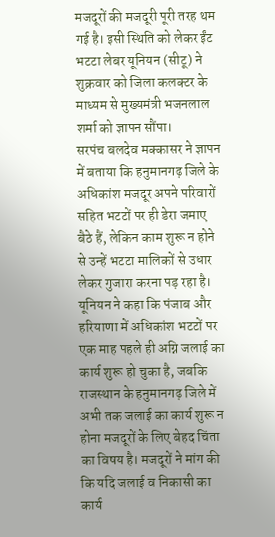मजदूरों की मजदूरी पूरी तरह थम गई है। इसी स्थिति को लेकर ईंट भटटा लेबर यूनियन (सीटू) ने शुक्रवार को जिला कलक्टर के माध्यम से मुख्यमंत्री भजनलाल शर्मा को ज्ञापन सौंपा।
सरपंच बलदेव मक्कासर ने ज्ञापन में बताया कि हनुमानगढ़ जिले के अधिकांश मजदूर अपने परिवारों सहित भटटों पर ही डेरा जमाए बैठे हैं, लेकिन काम शुरू न होने से उन्हें भटटा मालिकों से उधार लेकर गुजारा करना पड़ रहा है। यूनियन ने कहा कि पंजाब और हरियाणा में अधिकांश भटटों पर एक माह पहले ही अग्नि जलाई का कार्य शुरू हो चुका है, जबकि राजस्थान के हनुमानगढ़ जिले में अभी तक जलाई का कार्य शुरू न होना मजदूरों के लिए बेहद चिंता का विषय है। मजदूरों ने मांग की कि यदि जलाई व निकासी का कार्य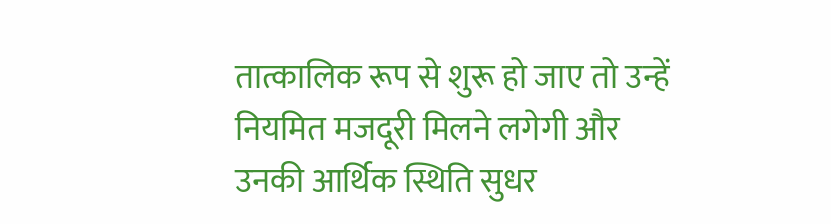तात्कालिक रूप से शुरू हो जाए तो उन्हें नियमित मजदूरी मिलने लगेगी और उनकी आर्थिक स्थिति सुधर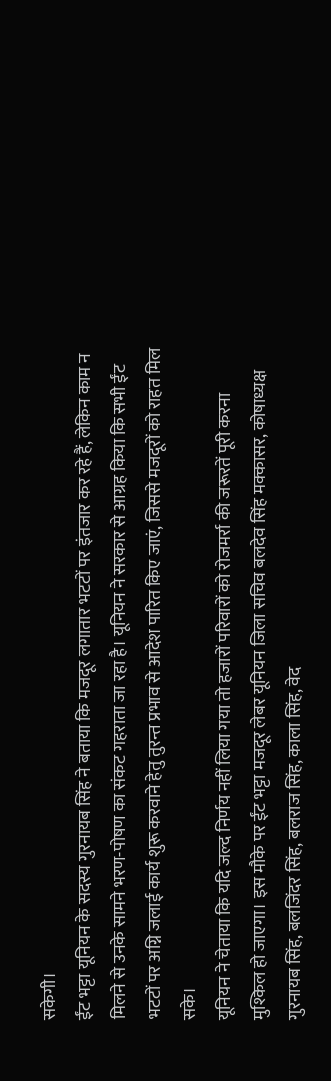सकेगी।
ईंट भट्टा यूनियन के सदस्य गुरनायब सिंह ने बताया कि मजदूर लगातार भटटों पर इंतजार कर रहे हैं, लेकिन काम न मिलने से उनके सामने भरण-पोषण का संकट गहराता जा रहा है। यूनियन ने सरकार से आग्रह किया कि सभी ईंट भटटों पर अग्नि जलाई कार्य शुरू करवाने हेतु तुरन्त प्रभाव से आदेश पारित किए जाएं, जिससे मजदूरों को राहत मिल सके।
यूनियन ने चेताया कि यदि जल्द निर्णय नहीं लिया गया तो हजारों परिवारों को रोजमर्रा की जरूरतें पूरी करना मुश्किल हो जाएगा। इस मौके पर ईंट भट्टा मजदूर लेबर यूनियन जिला सचिव बलदेव सिंह मक्कासर, कोषाध्यक्ष गुरनायब सिंह, बलजिंदर सिंह, बलराज सिंह, काला सिंह, वेद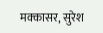मक्कासर, सुरेश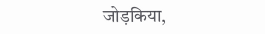जोड़किया,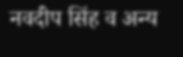नवदीप सिंह व अन्य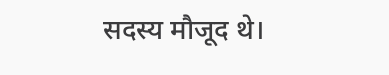सदस्य मौजूद थे।